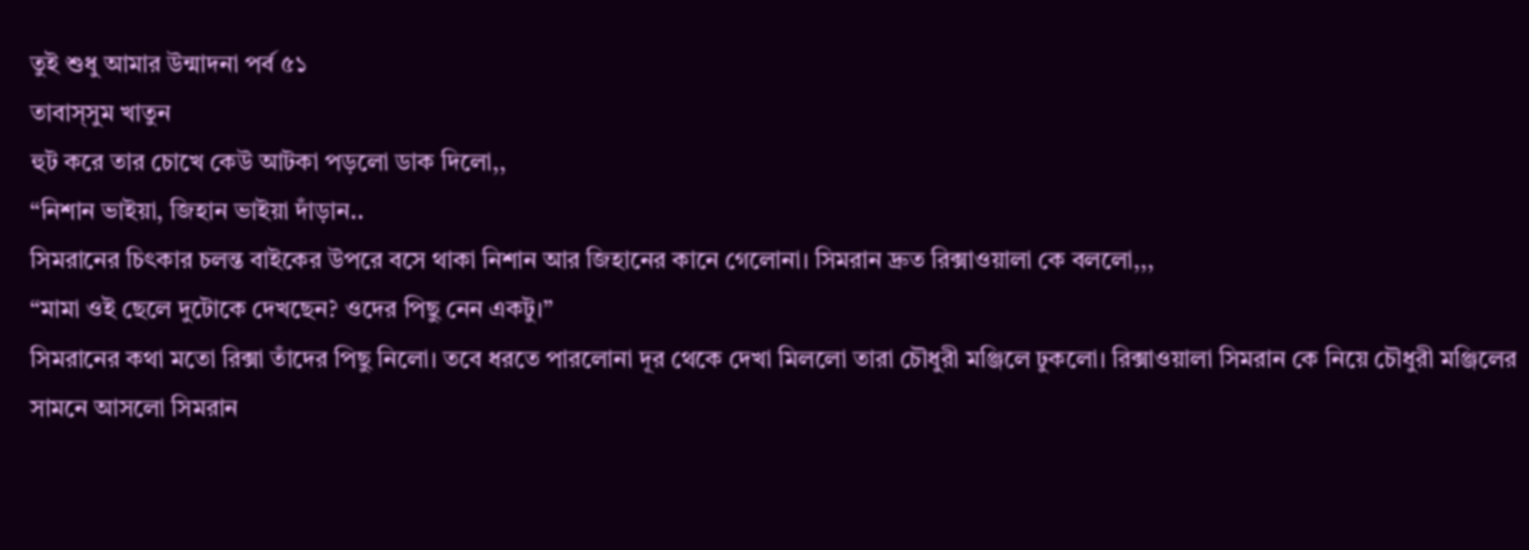তুই শুধু আমার উন্মাদনা পর্ব ৫১
তাবাস্সুম খাতুন
হুট করে তার চোখে কেউ আটকা পড়লো ডাক দিলো,,
“নিশান ভাইয়া, জিহান ভাইয়া দাঁড়ান..
সিমরানের চিৎকার চলন্ত বাইকের উপরে বসে থাকা নিশান আর জিহানের কানে গেলোনা। সিমরান দ্রুত রিক্সাওয়ালা কে বললো,,,
“মামা ওই ছেলে দুটোকে দেখছেন? ওদের পিছু নেন একটু।”
সিমরানের কথা মতো রিক্সা তাঁদের পিছু নিলো। তবে ধরতে পারলোনা দূর থেকে দেখা মিললো তারা চৌধুরী মঞ্জিলে ঢুকলো। রিক্সাওয়ালা সিমরান কে নিয়ে চৌধুরী মঞ্জিলের সামনে আসলো সিমরান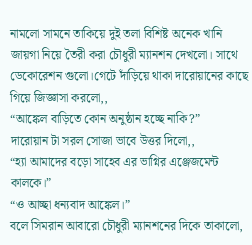নামলো সামনে তাকিয়ে দুই তলা বিশিষ্ট অনেক খানি জায়গা নিয়ে তৈরী করা চৌধুরী ম্যানশন দেখলো। সাথে ডেকোরেশন গুলো।গেটে দাঁড়িয়ে থাকা দারোয়ানের কাছে গিয়ে জিজ্ঞাসা করলো,,
“আঙ্কেল বাড়িতে কোন অনুষ্ঠান হচ্ছে নাকি?”
দারোয়ান টা সরল সোজা ভাবে উত্তর দিলো,,
“হ্যা আমাদের বড়ো সাহেব এর ভাগ্নির এঞ্জেজমেন্ট কালকে।”
“ও আচ্ছা ধন্যবাদ আঙ্কেল।”
বলে সিমরান আবারো চৌধুরী ম্যানশনের দিকে তাকালো,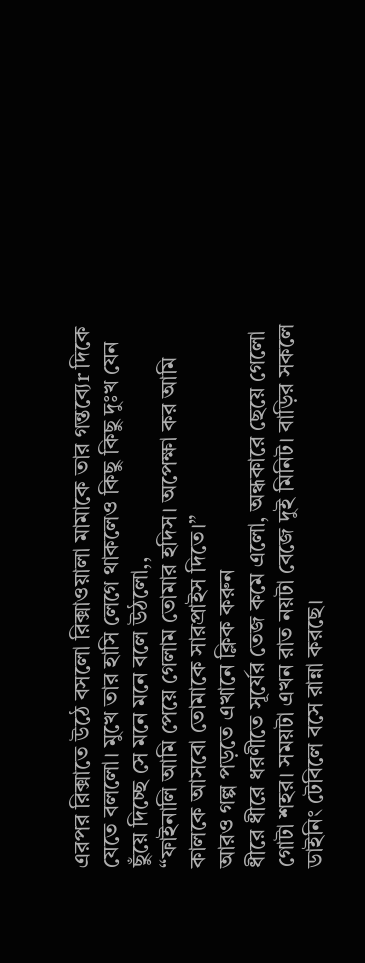এরপর রিক্সাতে উঠে বসলো রিক্সাওয়ালা মামাকে তার গন্তব্যেr দিকে যেতে বললো। মুখে তার হাসি লেগে থাকলেও কিছু কিছু দুঃখ যেন ছুঁয়ে দিচ্ছে সে মনে মনে বলে উঠলো,,
“ফাইনালি আমি পেয়ে গেলাম তোমার হদিস। অপেক্ষা কর আমি কালকে আসবো তোমাকে সারপ্রাইস দিতে।”
আরও গল্প পড়তে এখানে ক্লিক করুন
ধীরে ধীরে ধরণীতে সূর্যের তেজ কমে এলো, অন্ধকারে ছেয়ে গেলো গোটা শহর। সময়টা এখন রাত নয়টা বেজে দুই মিনিট। বাড়ির সকলে ডাইনিং টেবিলে বসে রান্না করছে।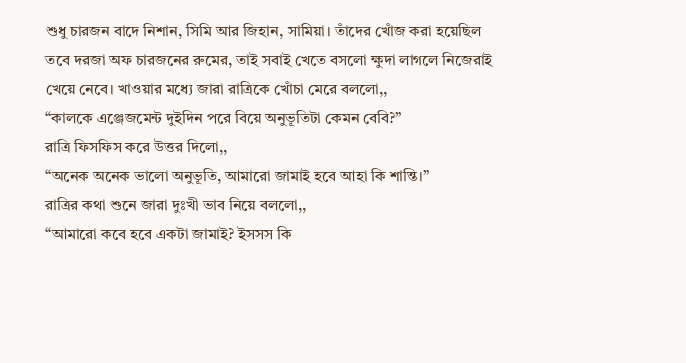শুধু চারজন বাদে নিশান, সিমি আর জিহান, সামিয়া। তাঁদের খোঁজ করা হয়েছিল তবে দরজা অফ চারজনের রুমের, তাই সবাই খেতে বসলো ক্ষুদা লাগলে নিজেরাই খেয়ে নেবে। খাওয়ার মধ্যে জারা রাত্রিকে খোঁচা মেরে বললো,,
“কালকে এঞ্জেজমেন্ট দুইদিন পরে বিয়ে অনুভূতিটা কেমন বেবি?”
রাত্রি ফিসফিস করে উত্তর দিলো,,
“অনেক অনেক ভালো অনুভূতি, আমারো জামাই হবে আহা কি শান্তি।”
রাত্রির কথা শুনে জারা দুঃখী ভাব নিয়ে বললো,,
“আমারো কবে হবে একটা জামাই? ইসসস কি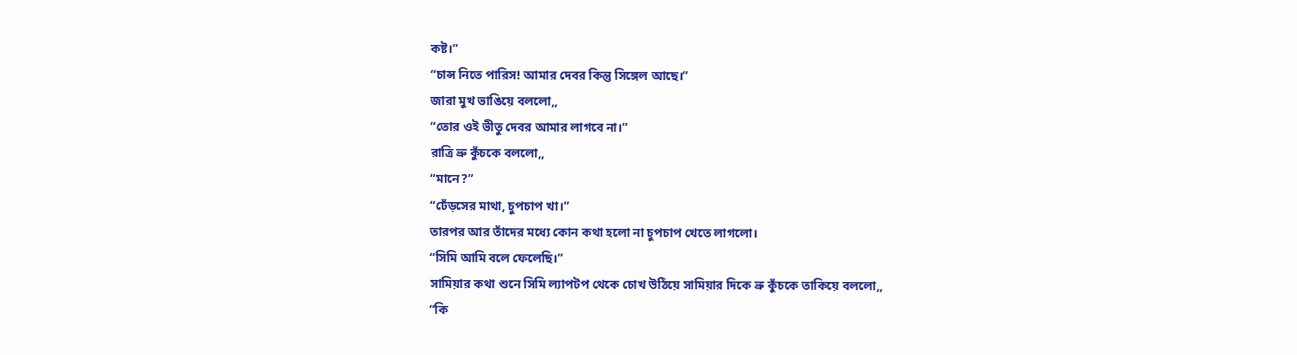কষ্ট।”
“চান্স নিতে পারিস! আমার দেবর কিন্তু সিঙ্গেল আছে।”
জারা মুখ ভাঙিয়ে বললো,,
“তোর ওই ভীতু দেবর আমার লাগবে না।”
রাত্রি ভ্রু কুঁচকে বললো,,
“মানে?”
“ঢেঁড়সের মাথা, চুপচাপ খা।”
তারপর আর তাঁদের মধ্যে কোন কথা হলো না চুপচাপ খেতে লাগলো।
“সিমি আমি বলে ফেলেছি।”
সামিয়ার কথা শুনে সিমি ল্যাপটপ থেকে চোখ উঠিয়ে সামিয়ার দিকে ভ্রু কুঁচকে তাকিয়ে বললো,,
“কি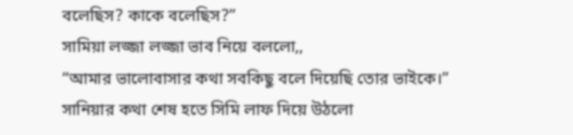বলেছিস? কাকে বলেছিস?”
সামিয়া লজ্জা লজ্জা ভাব নিয়ে বললো,,
“আমার ভালোবাসার কথা সবকিছু বলে দিয়েছি তোর ভাইকে।”
সানিয়ার কথা শেষ হতে সিমি লাফ দিয়ে উঠলো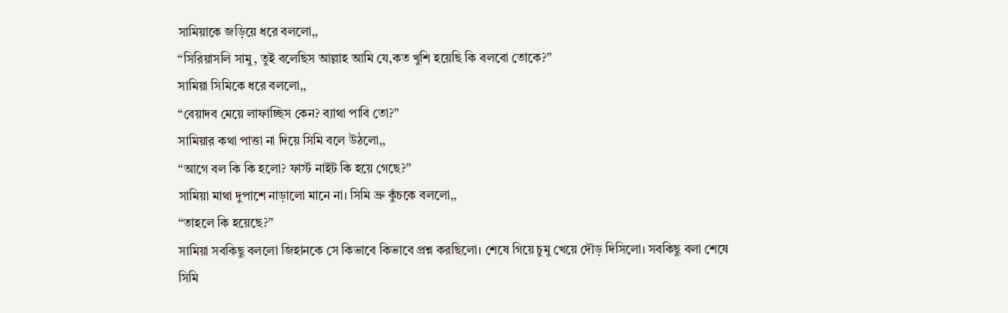সামিয়াকে জড়িয়ে ধরে বললো,,
“সিরিয়াসলি সামু, তুই বলেছিস আল্লাহ আমি যে,কত খুশি হয়েছি কি বলবো তোকে?”
সামিয়া সিমিকে ধরে বললো,,
“বেয়াদব মেয়ে লাফাচ্ছিস কেন? ব্যাথা পাবি তো?”
সামিয়ার কথা পাত্তা না দিয়ে সিমি বলে উঠলো,,
“আগে বল কি কি হলো? ফার্স্ট নাইট কি হয়ে গেছে?”
সামিয়া মাথা দুপাশে নাড়ালো মানে না। সিমি ভ্রু কুঁচকে বললো,,
“তাহলে কি হয়েছে?”
সামিয়া সবকিছু বললো জিহানকে সে কিভাবে কিভাবে প্রশ্ন করছিলো। শেষে গিয়ে চুমু খেয়ে দৌড় দিসিলো। সবকিছু বলা শেষে সিমি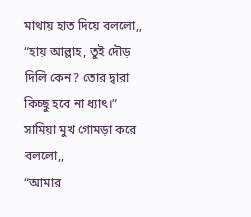মাথায় হাত দিয়ে বললো,,
“হায় আল্লাহ, তুই দৌড় দিলি কেন? তোর দ্বারা কিচ্ছু হবে না ধ্যাৎ।”
সামিয়া মুখ গোমড়া করে বললো,,
“আমার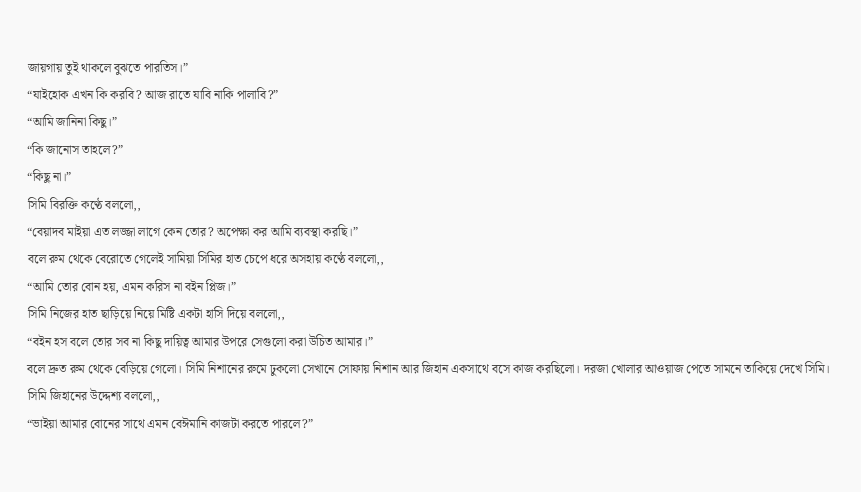জায়গায় তুই থাকলে বুঝতে পারতিস।”
“যাইহোক এখন কি করবি? আজ রাতে যাবি নাকি পালাবি?”
“আমি জানিনা কিছু।”
“কি জানোস তাহলে?”
“কিছু না।”
সিমি বিরক্তি কণ্ঠে বললো,,
“বেয়াদব মাইয়া এত লজ্জা লাগে কেন তোর? অপেক্ষা কর আমি ব্যবস্থা করছি।”
বলে রুম থেকে বেরোতে গেলেই সামিয়া সিমির হাত চেপে ধরে অসহায় কণ্ঠে বললো,,
“আমি তোর বোন হয়, এমন করিস না বইন প্লিজ।”
সিমি নিজের হাত ছাড়িয়ে নিয়ে মিষ্টি একটা হাসি দিয়ে বললো,,
“বইন হস বলে তোর সব না কিছু দায়িত্ব আমার উপরে সেগুলো করা উচিত আমার।”
বলে দ্রুত রুম থেকে বেড়িয়ে গেলো। সিমি নিশানের রুমে ঢুকলো সেখানে সোফায় নিশান আর জিহান একসাথে বসে কাজ করছিলো। দরজা খোলার আওয়াজ পেতে সামনে তাকিয়ে দেখে সিমি। সিমি জিহানের উদ্দেশ্য বললো,,
“ভাইয়া আমার বোনের সাথে এমন বেঈমানি কাজটা করতে পারলে?”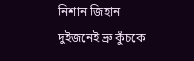নিশান জিহান দুইজনেই ভ্রু কুঁচকে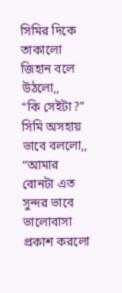সিমির দিকে তাকালো জিহান বলে উঠলো,,
“কি সেইটা?”
সিমি অসহায় ভাবে বললো,,
“আমার বোনটা এত সুন্দর ভাবে ভালোবাসা প্রকাশ করলো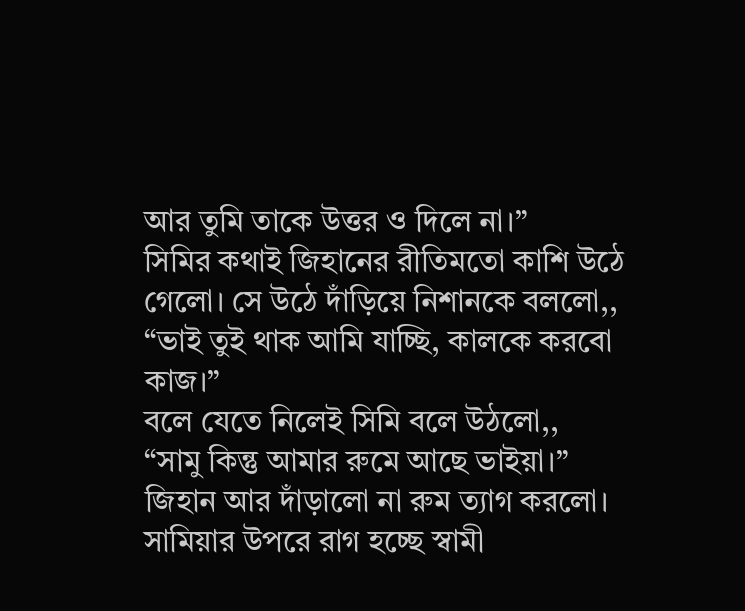আর তুমি তাকে উত্তর ও দিলে না।”
সিমির কথাই জিহানের রীতিমতো কাশি উঠে গেলো। সে উঠে দাঁড়িয়ে নিশানকে বললো,,
“ভাই তুই থাক আমি যাচ্ছি, কালকে করবো কাজ।”
বলে যেতে নিলেই সিমি বলে উঠলো,,
“সামু কিন্তু আমার রুমে আছে ভাইয়া।”
জিহান আর দাঁড়ালো না রুম ত্যাগ করলো। সামিয়ার উপরে রাগ হচ্ছে স্বামী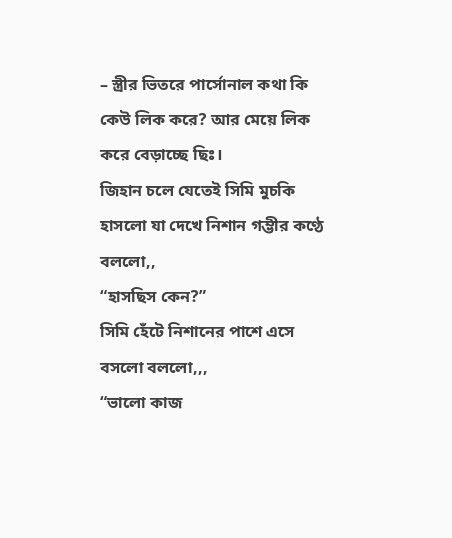– স্ত্রীর ভিতরে পার্সোনাল কথা কি কেউ লিক করে? আর মেয়ে লিক করে বেড়াচ্ছে ছিঃ।
জিহান চলে যেতেই সিমি মুচকি হাসলো যা দেখে নিশান গম্ভীর কণ্ঠে বললো,,
“হাসছিস কেন?”
সিমি হেঁটে নিশানের পাশে এসে বসলো বললো,,,
“ভালো কাজ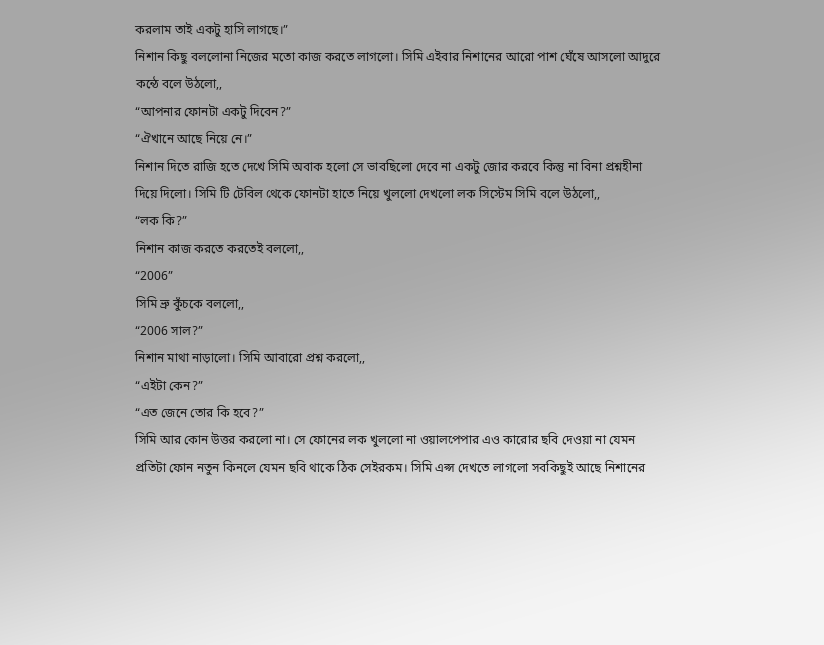করলাম তাই একটু হাসি লাগছে।”
নিশান কিছু বললোনা নিজের মতো কাজ করতে লাগলো। সিমি এইবার নিশানের আরো পাশ ঘেঁষে আসলো আদুরে কন্ঠে বলে উঠলো,,
“আপনার ফোনটা একটু দিবেন?”
“ঐখানে আছে নিয়ে নে।”
নিশান দিতে রাজি হতে দেখে সিমি অবাক হলো সে ভাবছিলো দেবে না একটু জোর করবে কিন্তু না বিনা প্রশ্নহীনা দিয়ে দিলো। সিমি টি টেবিল থেকে ফোনটা হাতে নিয়ে খুললো দেখলো লক সিস্টেম সিমি বলে উঠলো,,
“লক কি?”
নিশান কাজ করতে করতেই বললো,,
“2006”
সিমি ভ্রু কুঁচকে বললো,,
“2006 সাল?”
নিশান মাথা নাড়ালো। সিমি আবারো প্রশ্ন করলো,,
“এইটা কেন?”
“এত জেনে তোর কি হবে?”
সিমি আর কোন উত্তর করলো না। সে ফোনের লক খুললো না ওয়ালপেপার এও কারোর ছবি দেওয়া না যেমন প্রতিটা ফোন নতুন কিনলে যেমন ছবি থাকে ঠিক সেইরকম। সিমি এপ্স দেখতে লাগলো সবকিছুই আছে নিশানের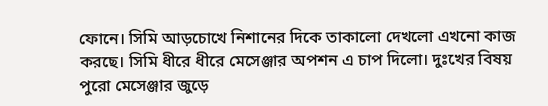ফোনে। সিমি আড়চোখে নিশানের দিকে তাকালো দেখলো এখনো কাজ করছে। সিমি ধীরে ধীরে মেসেঞ্জার অপশন এ চাপ দিলো। দুঃখের বিষয় পুরো মেসেঞ্জার জুড়ে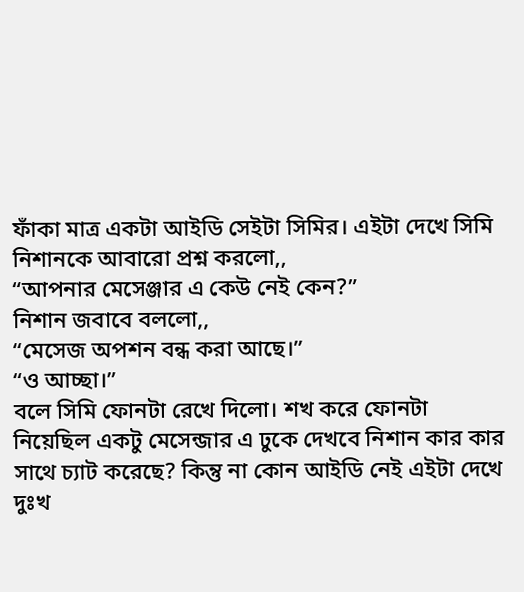ফাঁকা মাত্র একটা আইডি সেইটা সিমির। এইটা দেখে সিমি নিশানকে আবারো প্রশ্ন করলো,,
“আপনার মেসেঞ্জার এ কেউ নেই কেন?”
নিশান জবাবে বললো,,
“মেসেজ অপশন বন্ধ করা আছে।”
“ও আচ্ছা।”
বলে সিমি ফোনটা রেখে দিলো। শখ করে ফোনটা নিয়েছিল একটু মেসেন্জার এ ঢুকে দেখবে নিশান কার কার সাথে চ্যাট করেছে? কিন্তু না কোন আইডি নেই এইটা দেখে দুঃখ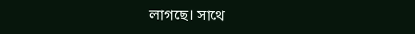লাগছে। সাথে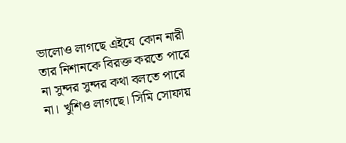ভালোও লাগছে এইযে কোন নারী তার নিশানকে বিরক্ত করতে পারে না সুন্দর সুন্দর কথা বলতে পারে না। খুশিও লাগছে। সিমি সোফায়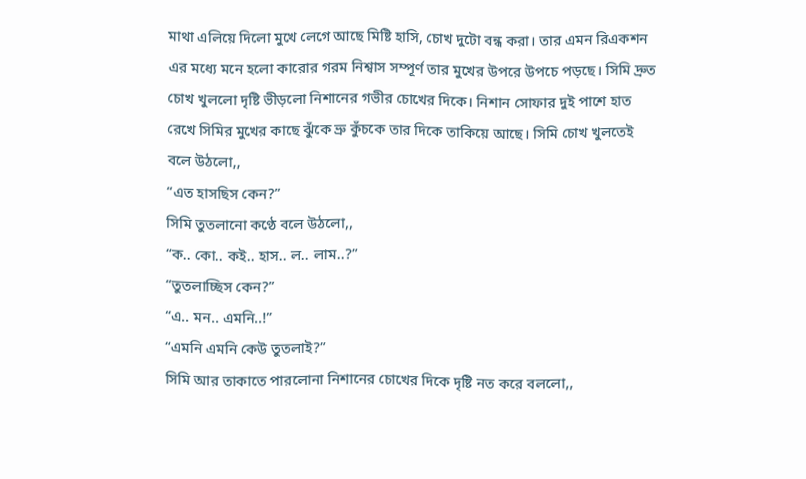মাথা এলিয়ে দিলো মুখে লেগে আছে মিষ্টি হাসি, চোখ দুটো বন্ধ করা। তার এমন রিএকশন এর মধ্যে মনে হলো কারোর গরম নিশ্বাস সম্পূর্ণ তার মুখের উপরে উপচে পড়ছে। সিমি দ্রুত চোখ খুললো দৃষ্টি ভীড়লো নিশানের গভীর চোখের দিকে। নিশান সোফার দুই পাশে হাত রেখে সিমির মুখের কাছে ঝুঁকে ভ্রু কুঁচকে তার দিকে তাকিয়ে আছে। সিমি চোখ খুলতেই বলে উঠলো,,
“এত হাসছিস কেন?”
সিমি তুতলানো কণ্ঠে বলে উঠলো,,
“ক.. কো.. কই.. হাস.. ল.. লাম..?”
“তুতলাচ্ছিস কেন?”
“এ.. মন.. এমনি..!”
“এমনি এমনি কেউ তুতলাই?”
সিমি আর তাকাতে পারলোনা নিশানের চোখের দিকে দৃষ্টি নত করে বললো,,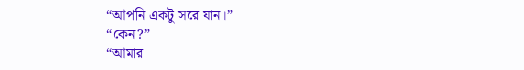“আপনি একটু সরে যান।”
“কেন?”
“আমার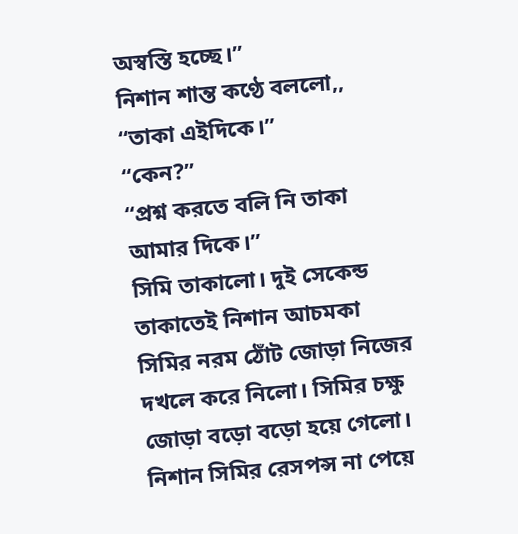অস্বস্তি হচ্ছে।”
নিশান শান্ত কণ্ঠে বললো,,
“তাকা এইদিকে।”
“কেন?”
“প্রশ্ন করতে বলি নি তাকা আমার দিকে।”
সিমি তাকালো। দুই সেকেন্ড তাকাতেই নিশান আচমকা সিমির নরম ঠোঁট জোড়া নিজের দখলে করে নিলো। সিমির চক্ষু জোড়া বড়ো বড়ো হয়ে গেলো। নিশান সিমির রেসপন্স না পেয়ে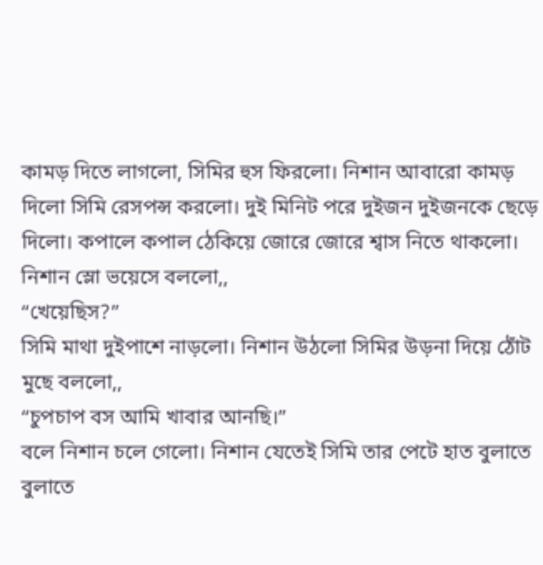কামড় দিতে লাগলো, সিমির হুস ফিরলো। নিশান আবারো কামড় দিলো সিমি রেসপন্স করলো। দুই মিনিট পরে দুইজন দুইজনকে ছেড়ে দিলো। কপালে কপাল ঠেকিয়ে জোরে জোরে শ্বাস নিতে থাকলো। নিশান স্লো ভয়েসে বললো,,
“খেয়েছিস?”
সিমি মাথা দুইপাশে নাড়লো। নিশান উঠলো সিমির উড়না দিয়ে ঠোঁট মুছে বললো,,
“চুপচাপ বস আমি খাবার আনছি।”
বলে নিশান চলে গেলো। নিশান যেতেই সিমি তার পেটে হাত বুলাতে বুলাতে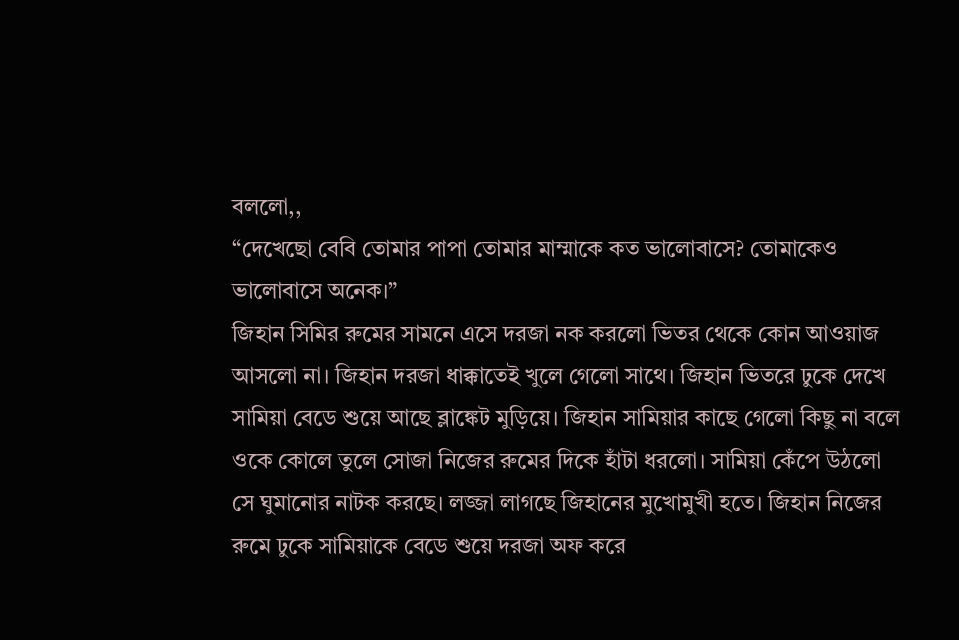বললো,,
“দেখেছো বেবি তোমার পাপা তোমার মাম্মাকে কত ভালোবাসে? তোমাকেও ভালোবাসে অনেক।”
জিহান সিমির রুমের সামনে এসে দরজা নক করলো ভিতর থেকে কোন আওয়াজ আসলো না। জিহান দরজা ধাক্কাতেই খুলে গেলো সাথে। জিহান ভিতরে ঢুকে দেখে সামিয়া বেডে শুয়ে আছে ব্লাঙ্কেট মুড়িয়ে। জিহান সামিয়ার কাছে গেলো কিছু না বলে ওকে কোলে তুলে সোজা নিজের রুমের দিকে হাঁটা ধরলো। সামিয়া কেঁপে উঠলো সে ঘুমানোর নাটক করছে। লজ্জা লাগছে জিহানের মুখোমুখী হতে। জিহান নিজের রুমে ঢুকে সামিয়াকে বেডে শুয়ে দরজা অফ করে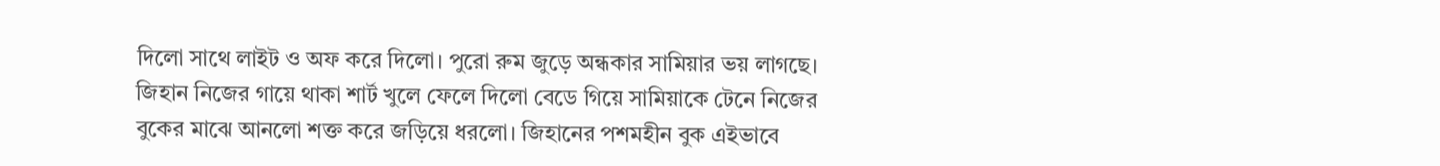দিলো সাথে লাইট ও অফ করে দিলো। পুরো রুম জুড়ে অন্ধকার সামিয়ার ভয় লাগছে। জিহান নিজের গায়ে থাকা শার্ট খুলে ফেলে দিলো বেডে গিয়ে সামিয়াকে টেনে নিজের বুকের মাঝে আনলো শক্ত করে জড়িয়ে ধরলো। জিহানের পশমহীন বুক এইভাবে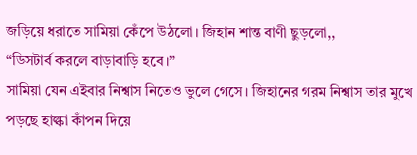জড়িয়ে ধরাতে সামিয়া কেঁপে উঠলো। জিহান শান্ত বাণী ছুড়লো,,
“ডিসটার্ব করলে বাড়াবাড়ি হবে।”
সামিয়া যেন এইবার নিশ্বাস নিতেও ভুলে গেসে। জিহানের গরম নিশ্বাস তার মুখে পড়ছে হাল্কা কাঁপন দিয়ে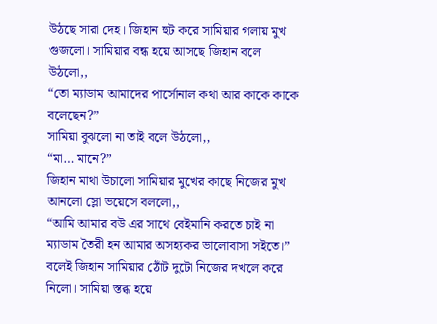উঠছে সারা দেহ। জিহান হুট করে সামিয়ার গলায় মুখ গুজলো। সামিয়ার বন্ধ হয়ে আসছে জিহান বলে উঠলো,,
“তো ম্যাডাম আমাদের পার্সোনাল কথা আর কাকে কাকে বলেছেন?”
সামিয়া বুঝলো না তাই বলে উঠলো,,
“মা… মানে?”
জিহান মাথা উচালো সামিয়ার মুখের কাছে নিজের মুখ আনলো স্লো ভয়েসে বললো,,
“আমি আমার বউ এর সাথে বেইমানি করতে চাই না ম্যাডাম তৈরী হন আমার অসহ্যকর ভালোবাসা সইতে।”
বলেই জিহান সামিয়ার ঠোঁট দুটো নিজের দখলে করে নিলো। সামিয়া স্তব্ধ হয়ে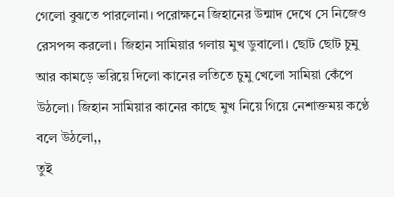গেলো বুঝতে পারলোনা। পরোক্ষনে জিহানের উন্মাদ দেখে সে নিজেও রেসপন্স করলো। জিহান সামিয়ার গলায় মুখ ডুবালো। ছোট ছোট চুমু আর কামড়ে ভরিয়ে দিলো কানের লতিতে চুমু খেলো সামিয়া কেঁপে উঠলো। জিহান সামিয়ার কানের কাছে মুখ নিয়ে গিয়ে নেশাক্তময় কণ্ঠে বলে উঠলো,,
তুই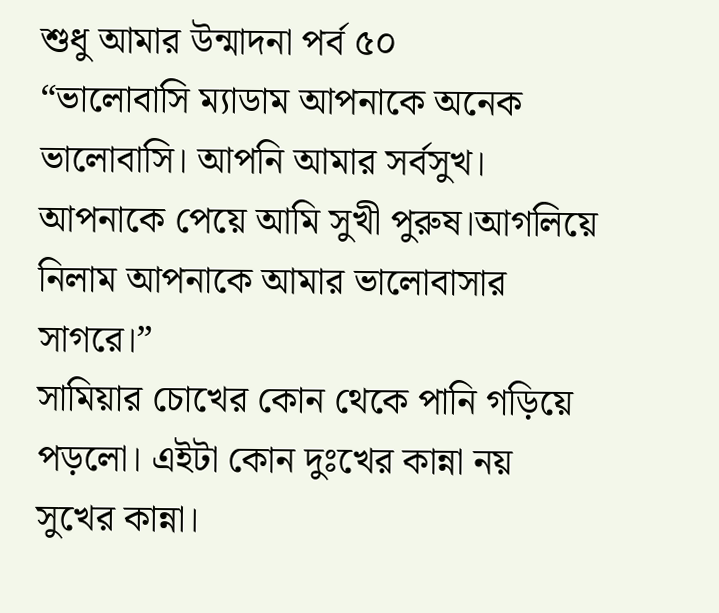শুধু আমার উন্মাদনা পর্ব ৫০
“ভালোবাসি ম্যাডাম আপনাকে অনেক ভালোবাসি। আপনি আমার সর্বসুখ। আপনাকে পেয়ে আমি সুখী পুরুষ।আগলিয়ে নিলাম আপনাকে আমার ভালোবাসার সাগরে।”
সামিয়ার চোখের কোন থেকে পানি গড়িয়ে পড়লো। এইটা কোন দুঃখের কান্না নয় সুখের কান্না।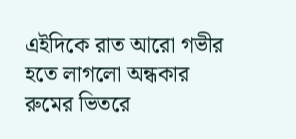এইদিকে রাত আরো গভীর হতে লাগলো অন্ধকার রুমের ভিতরে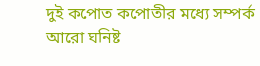দুই কপোত কপোতীর মধ্যে সম্পর্ক আরো ঘনিষ্ট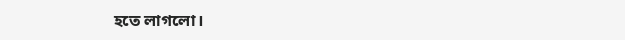হতে লাগলো।